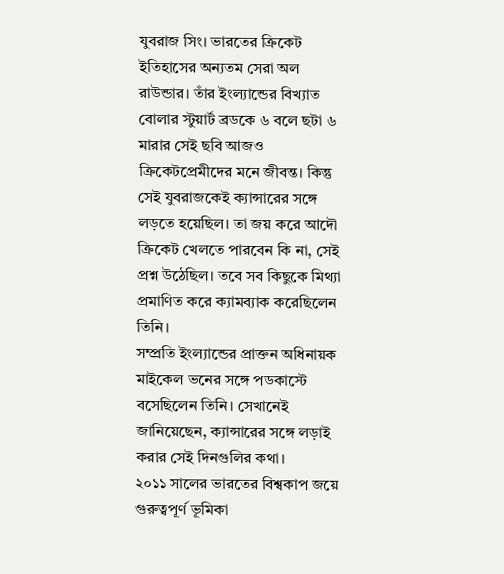যুবরাজ সিং। ভারতের ক্রিকেট ইতিহাসের অন্যতম সেরা অল রাউন্ডার। তাঁর ইংল্যান্ডের বিখ্যাত বোলার স্টুয়ার্ট ব্রডকে ৬ বলে ছটা ৬ মারার সেই ছবি আজও ক্রিকেটপ্রেমীদের মনে জীবন্ত। কিন্তু সেই যুবরাজকেই ক্যান্সারের সঙ্গে লড়তে হয়েছিল। তা জয় করে আদৌ ক্রিকেট খেলতে পারবেন কি না, সেই প্রশ্ন উঠেছিল। তবে সব কিছুকে মিথ্যা প্রমাণিত করে ক্যামব্যাক করেছিলেন তিনি।
সম্প্রতি ইংল্যান্ডের প্রাক্তন অধিনায়ক মাইকেল ভনের সঙ্গে পডকাস্টে বসেছিলেন তিনি। সেখানেই জানিয়েছেন, ক্যান্সারের সঙ্গে লড়াই করার সেই দিনগুলির কথা।
২০১১ সালের ভারতের বিশ্বকাপ জয়ে গুরুত্বপূর্ণ ভূমিকা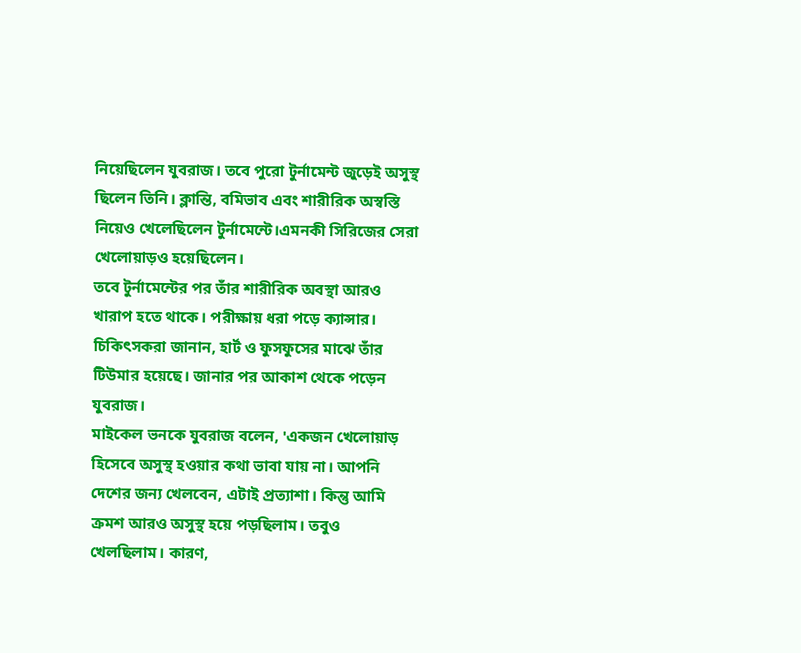নিয়েছিলেন যুবরাজ। তবে পুরো টুর্নামেন্ট জুড়েই অসুস্থ ছিলেন তিনি। ক্লান্তি, বমিভাব এবং শারীরিক অস্বস্তি নিয়েও খেলেছিলেন টুর্নামেন্টে।এমনকী সিরিজের সেরা খেলোয়াড়ও হয়েছিলেন।
তবে টুর্নামেন্টের পর তাঁর শারীরিক অবস্থা আরও খারাপ হতে থাকে। পরীক্ষায় ধরা পড়ে ক্যান্সার। চিকিৎসকরা জানান, হার্ট ও ফুসফুসের মাঝে তাঁর টিউমার হয়েছে। জানার পর আকাশ থেকে পড়েন যুবরাজ।
মাইকেল ভনকে যুবরাজ বলেন, 'একজন খেলোয়াড় হিসেবে অসুস্থ হওয়ার কথা ভাবা যায় না। আপনি দেশের জন্য খেলবেন, এটাই প্রত্যাশা। কিন্তু আমি ক্রমশ আরও অসুস্থ হয়ে পড়ছিলাম। তবুও খেলছিলাম। কারণ,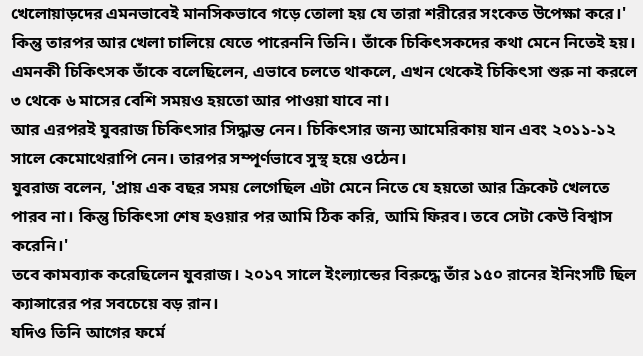খেলোয়াড়দের এমনভাবেই মানসিকভাবে গড়ে তোলা হয় যে তারা শরীরের সংকেত উপেক্ষা করে।'
কিন্তু তারপর আর খেলা চালিয়ে যেতে পারেননি তিনি। তাঁকে চিকিৎসকদের কথা মেনে নিতেই হয়। এমনকী চিকিৎসক তাঁকে বলেছিলেন, এভাবে চলতে থাকলে, এখন থেকেই চিকিৎসা শুরু না করলে ৩ থেকে ৬ মাসের বেশি সময়ও হয়তো আর পাওয়া যাবে না।
আর এরপরই যুবরাজ চিকিৎসার সিদ্ধান্ত নেন। চিকিৎসার জন্য আমেরিকায় যান এবং ২০১১-১২ সালে কেমোথেরাপি নেন। তারপর সম্পূর্ণভাবে সুস্থ হয়ে ওঠেন।
যুবরাজ বলেন, 'প্রায় এক বছর সময় লেগেছিল এটা মেনে নিতে যে হয়তো আর ক্রিকেট খেলতে পারব না। কিন্তু চিকিৎসা শেষ হওয়ার পর আমি ঠিক করি, আমি ফিরব। তবে সেটা কেউ বিশ্বাস করেনি।'
তবে কামব্যাক করেছিলেন যুবরাজ। ২০১৭ সালে ইংল্যান্ডের বিরুদ্ধে তাঁর ১৫০ রানের ইনিংসটি ছিল ক্যান্সারের পর সবচেয়ে বড় রান।
যদিও তিনি আগের ফর্মে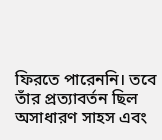ফিরতে পারেননি। তবে তাঁর প্রত্যাবর্তন ছিল অসাধারণ সাহস এবং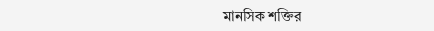মানসিক শক্তির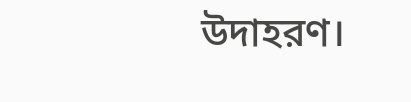উদাহরণ।